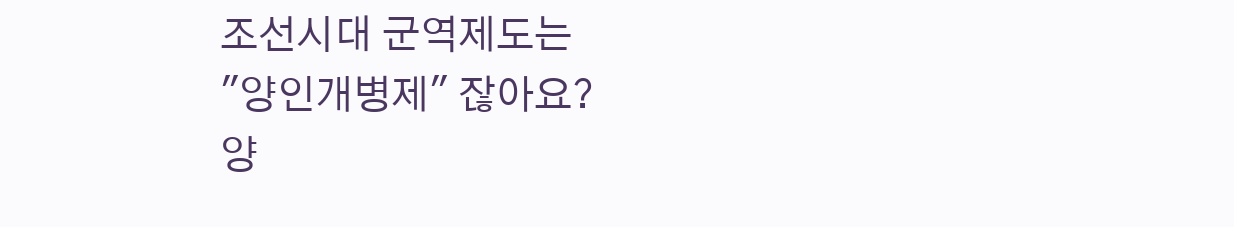조선시대 군역제도는
"양인개병제" 잖아요?
양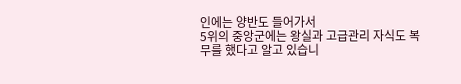인에는 양반도 들어가서
5위의 중앙군에는 왕실과 고급관리 자식도 복무를 했다고 알고 있습니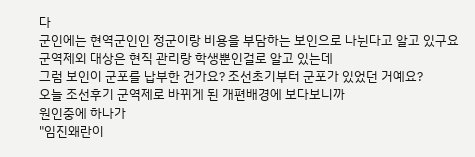다
군인에는 현역군인인 정군이랑 비용을 부담하는 보인으로 나뉜다고 알고 있구요
군역제외 대상은 현직 관리랑 학생뿐인걸로 알고 있는데
그럼 보인이 군포를 납부한 건가요? 조선초기부터 군포가 있었던 거예요?
오늘 조선후기 군역제로 바뀌게 된 개편배경에 보다보니까
원인중에 하나가
"임진왜란이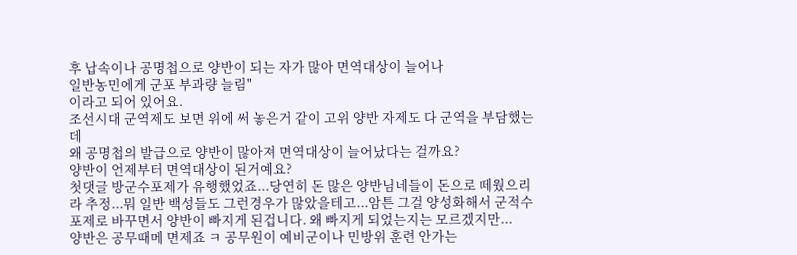후 납속이나 공명첩으로 양반이 되는 자가 많아 면역대상이 늘어나
일반농민에게 군포 부과량 늘림"
이라고 되어 있어요.
조선시대 군역제도 보면 위에 써 놓은거 같이 고위 양반 자제도 다 군역을 부담했는데
왜 공명첩의 발급으로 양반이 많아져 면역대상이 늘어났다는 걸까요?
양반이 언제부터 면역대상이 된거예요?
첫댓글 방군수포제가 유행했었죠...당연히 돈 많은 양반님네들이 돈으로 떼웠으리라 추정...뭐 일반 백성들도 그런경우가 많았을테고...암튼 그걸 양성화해서 군적수포제로 바꾸면서 양반이 빠지게 된겁니다. 왜 빠지게 되었는지는 모르겠지만...
양반은 공무때메 면제죠 ㅋ 공무원이 예비군이나 민방위 훈련 안가는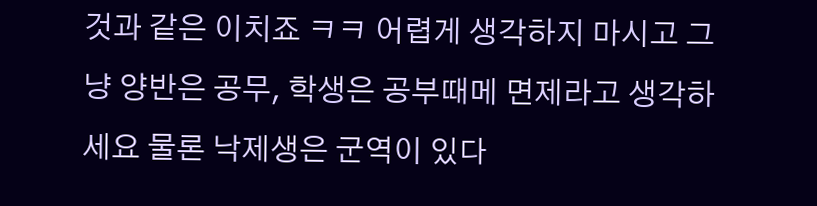것과 같은 이치죠 ㅋㅋ 어렵게 생각하지 마시고 그냥 양반은 공무, 학생은 공부때메 면제라고 생각하세요 물론 낙제생은 군역이 있다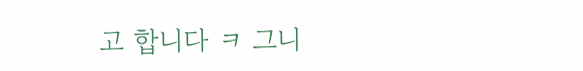고 합니다 ㅋ 그니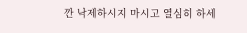깐 낙제하시지 마시고 열심히 하세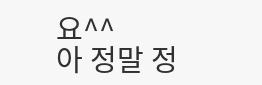요^^
아 정말 정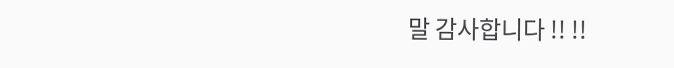말 감사합니다 !! !!